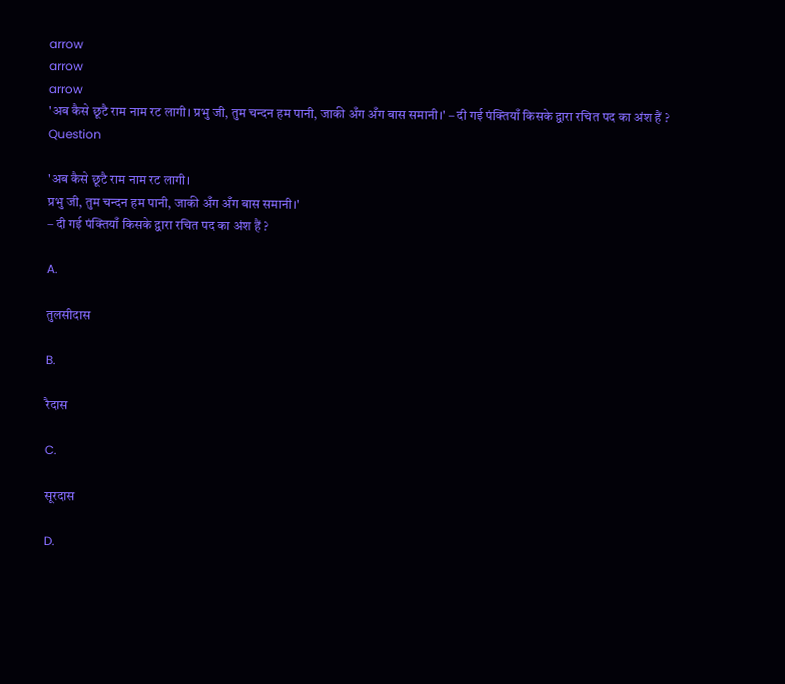arrow
arrow
arrow
'अब कैसे छूटै राम नाम रट लागी। प्रभु जी, तुम चन्दन हम पानी, जाकी अँग अँग बास समानी।' – दी गई पंक्तियाँ किसके द्वारा रचित पद का अंश हैं ?
Question

'अब कैसे छूटै राम नाम रट लागी।
प्रभु जी, तुम चन्दन हम पानी, जाकी अँग अँग बास समानी।'
– दी गई पंक्तियाँ किसके द्वारा रचित पद का अंश हैं ?

A.

तुलसीदास

B.

रैदास

C.

सूरदास

D.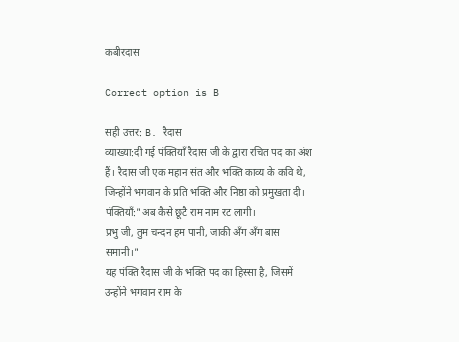कबीरदास

Correct option is B

सही उत्तर: B. रैदास
व्याख्या:दी गई पंक्तियाँ रैदास जी के द्वारा रचित पद का अंश हैं। रैदास जी एक महान संत और भक्ति काव्य के कवि थे, जिन्होंने भगवान के प्रति भक्ति और निष्ठा को प्रमुखता दी।
पंक्तियाँ:"अब कैसे छूटै राम नाम रट लागी।
प्रभु जी, तुम चन्दन हम पानी, जाकी अँग अँग बास समानी।"
यह पंक्ति रैदास जी के भक्ति पद का हिस्सा है, जिसमें उन्होंने भगवान राम के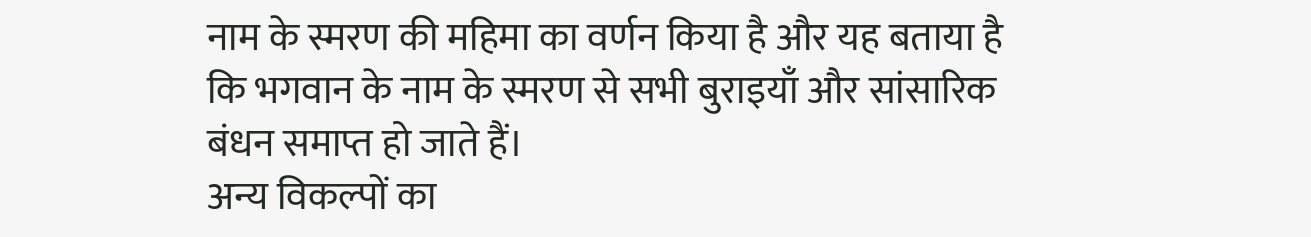नाम के स्मरण की महिमा का वर्णन किया है और यह बताया है कि भगवान के नाम के स्मरण से सभी बुराइयाँ और सांसारिक बंधन समाप्त हो जाते हैं।
अन्य विकल्पों का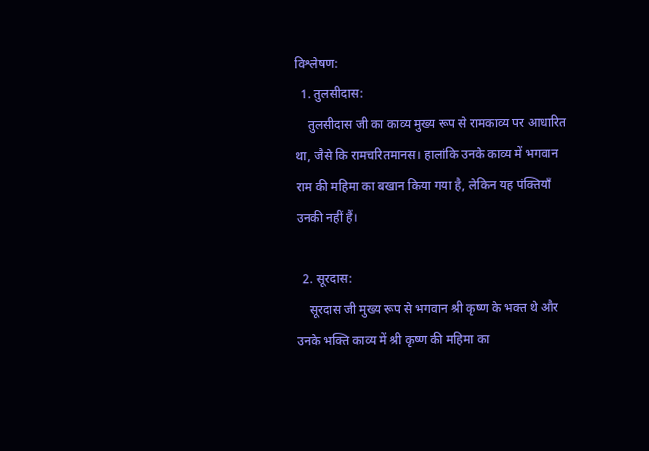विश्लेषण:
  1. तुलसीदास:
    तुलसीदास जी का काव्य मुख्य रूप से रामकाव्य पर आधारित था, जैसे कि रामचरितमानस। हालांकि उनके काव्य में भगवान राम की महिमा का बखान किया गया है, लेकिन यह पंक्तियाँ उनकी नहीं हैं।

  2. सूरदास:
    सूरदास जी मुख्य रूप से भगवान श्री कृष्ण के भक्त थे और उनके भक्ति काव्य में श्री कृष्ण की महिमा का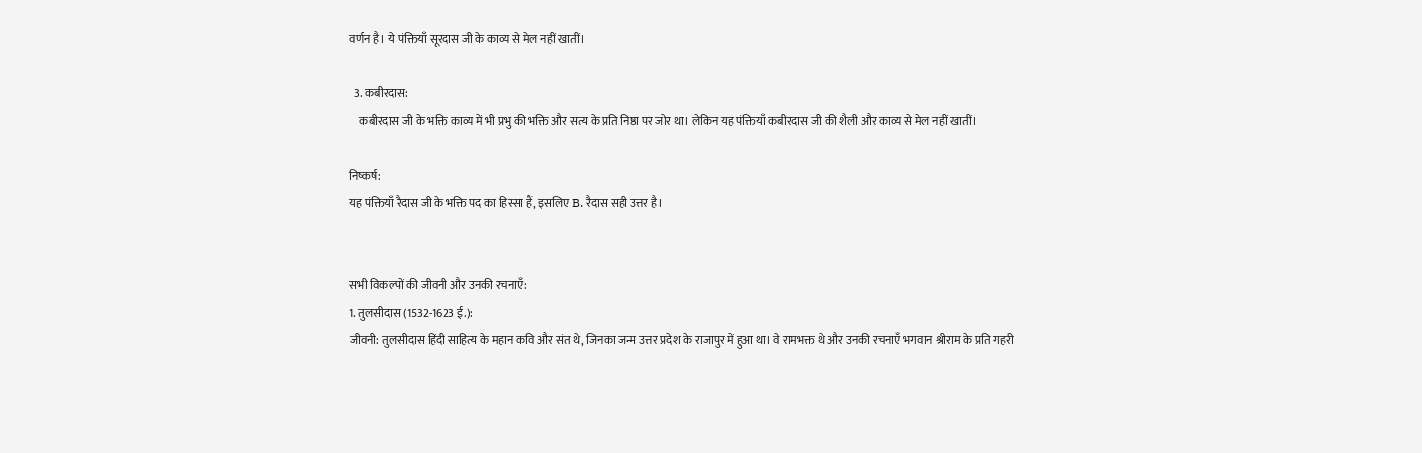वर्णन है। ये पंक्तियाँ सूरदास जी के काव्य से मेल नहीं खातीं।

  3. कबीरदास:
    कबीरदास जी के भक्ति काव्य में भी प्रभु की भक्ति और सत्य के प्रति निष्ठा पर जोर था। लेकिन यह पंक्तियाँ कबीरदास जी की शैली और काव्य से मेल नहीं खातीं।

निष्कर्ष:
यह पंक्तियाँ रैदास जी के भक्ति पद का हिस्सा हैं, इसलिए B. रैदास सही उत्तर है।


सभी विकल्पों की जीवनी और उनकी रचनाएँ:
1. तुलसीदास (1532-1623 ई.):
जीवनी: तुलसीदास हिंदी साहित्य के महान कवि और संत थे, जिनका जन्म उत्तर प्रदेश के राजापुर में हुआ था। वे रामभक्त थे और उनकी रचनाएँ भगवान श्रीराम के प्रति गहरी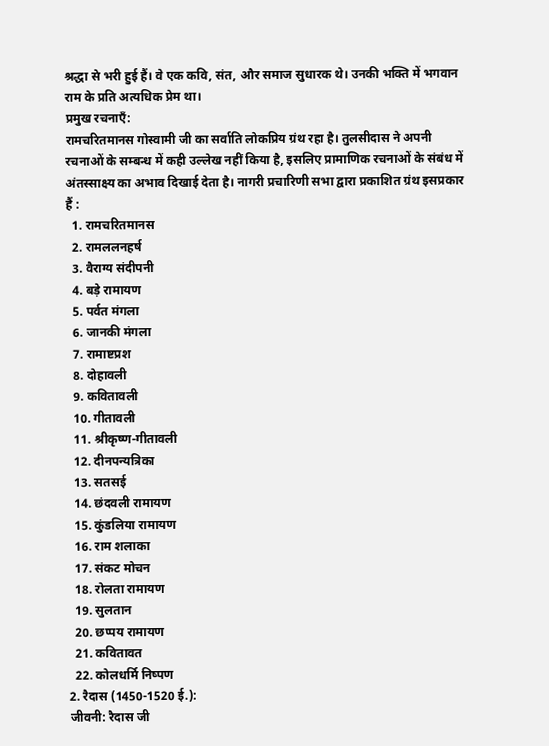श्रद्धा से भरी हुई हैं। वे एक कवि, संत, और समाज सुधारक थे। उनकी भक्ति में भगवान राम के प्रति अत्यधिक प्रेम था।
प्रमुख रचनाएँ:
रामचरितमानस गोस्वामी जी का सर्वाति लोकप्रिय ग्रंथ रहा है। तुलसीदास ने अपनी रचनाओं के सम्बन्ध में कही उल्लेख नहीं किया है, इसलिए प्रामाणिक रचनाओं के संबंध में अंतस्साक्ष्य का अभाव दिखाई देता है। नागरी प्रचारिणी सभा द्वारा प्रकाशित ग्रंथ इसप्रकार हैं :
  1. रामचरितमानस
  2. रामललनहर्ष
  3. वैराग्य संदीपनी
  4. बड़े रामायण
  5. पर्वत मंगला
  6. जानकी मंगला
  7. रामाष्टप्रश
  8. दोहावली
  9. कवितावली
  10. गीतावली
  11. श्रीकृष्ण-गीतावली
  12. दीनपन्यत्रिका
  13. सतसई
  14. छंदवली रामायण
  15. कुंडलिया रामायण
  16. राम शलाका
  17. संकट मोचन
  18. रोलता रामायण
  19. सुलतान
  20. छप्पय रामायण
  21. कवितावत
  22. कोलधर्मि निष्पण
2. रैदास (1450-1520 ई.):
जीवनी: रैदास जी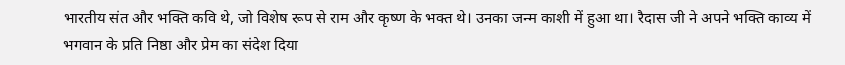भारतीय संत और भक्ति कवि थे, जो विशेष रूप से राम और कृष्ण के भक्त थे। उनका जन्म काशी में हुआ था। रैदास जी ने अपने भक्ति काव्य में भगवान के प्रति निष्ठा और प्रेम का संदेश दिया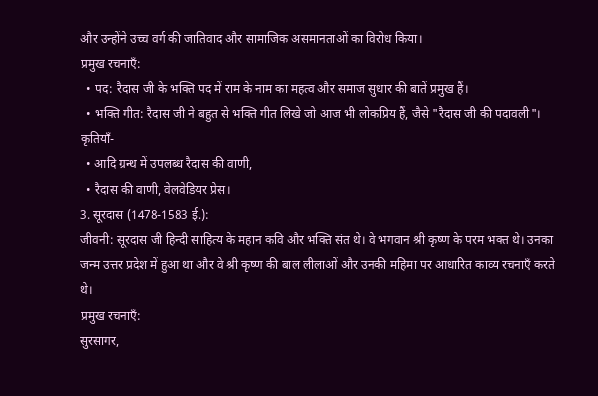और उन्होंने उच्च वर्ग की जातिवाद और सामाजिक असमानताओं का विरोध किया।
प्रमुख रचनाएँ:
  • पद: रैदास जी के भक्ति पद में राम के नाम का महत्व और समाज सुधार की बातें प्रमुख हैं।
  • भक्ति गीत: रैदास जी ने बहुत से भक्ति गीत लिखे जो आज भी लोकप्रिय हैं, जैसे "रैदास जी की पदावली"।
कृतियाँ-
  • आदि ग्रन्थ में उपलब्ध रैदास की वाणी,
  • रैदास की वाणी, वेलवेडियर प्रेस।
3. सूरदास (1478-1583 ई.):
जीवनी: सूरदास जी हिन्दी साहित्य के महान कवि और भक्ति संत थे। वे भगवान श्री कृष्ण के परम भक्त थे। उनका जन्म उत्तर प्रदेश में हुआ था और वे श्री कृष्ण की बाल लीलाओं और उनकी महिमा पर आधारित काव्य रचनाएँ करते थे।
प्रमुख रचनाएँ:
सुरसागर,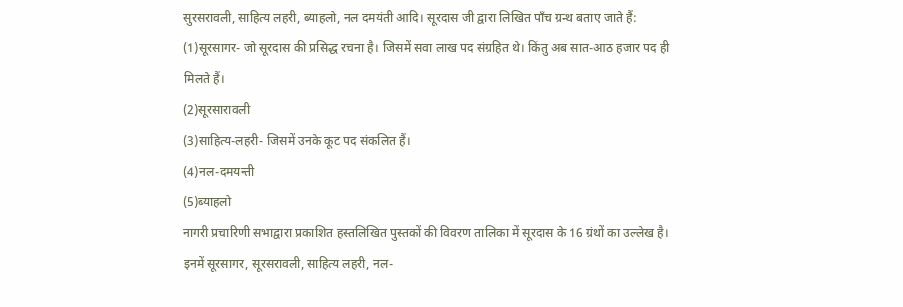सुरसरावली, साहित्य लहरी, ब्याहलो, नल दमयंती आदि। सूरदास जी द्वारा लिखित पाँच ग्रन्थ बताए जाते हैं:
(1)सूरसागर- जो सूरदास की प्रसिद्ध रचना है। जिसमें सवा लाख पद संग्रहित थे। किंतु अब सात-आठ हजार पद ही मिलते हैं।
(2)सूरसारावली
(3)साहित्य-लहरी- जिसमें उनके कूट पद संकलित हैं।
(4)नल-दमयन्ती
(5)ब्याहलो
नागरी प्रचारिणी सभाद्वारा प्रकाशित हस्तलिखित पुस्तकों की विवरण तालिका में सूरदास के 16 ग्रंथों का उल्लेख है। इनमें सूरसागर, सूरसरावली, साहित्य लहरी, नल-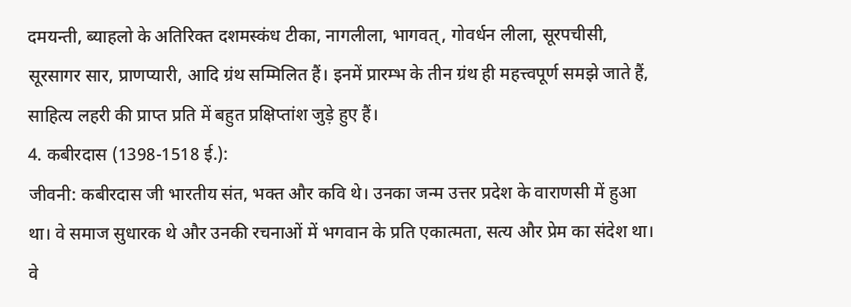दमयन्ती, ब्याहलो के अतिरिक्त दशमस्कंध टीका, नागलीला, भागवत्, गोवर्धन लीला, सूरपचीसी, सूरसागर सार, प्राणप्यारी, आदि ग्रंथ सम्मिलित हैं। इनमें प्रारम्भ के तीन ग्रंथ ही महत्त्वपूर्ण समझे जाते हैं, साहित्य लहरी की प्राप्त प्रति में बहुत प्रक्षिप्तांश जुड़े हुए हैं।
4. कबीरदास (1398-1518 ई.):
जीवनी: कबीरदास जी भारतीय संत, भक्त और कवि थे। उनका जन्म उत्तर प्रदेश के वाराणसी में हुआ था। वे समाज सुधारक थे और उनकी रचनाओं में भगवान के प्रति एकात्मता, सत्य और प्रेम का संदेश था। वे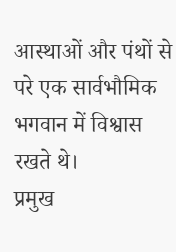आस्थाओं और पंथों से परे एक सार्वभौमिक भगवान में विश्वास रखते थे।
प्रमुख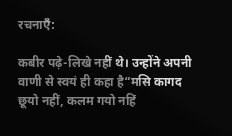रचनाएँ:

कबीर पढ़े-लिखे नहीं थे। उन्होंने अपनी वाणी से स्वयं ही कहा है“मसि कागद छूयो नहीं, कलम गयो नहिं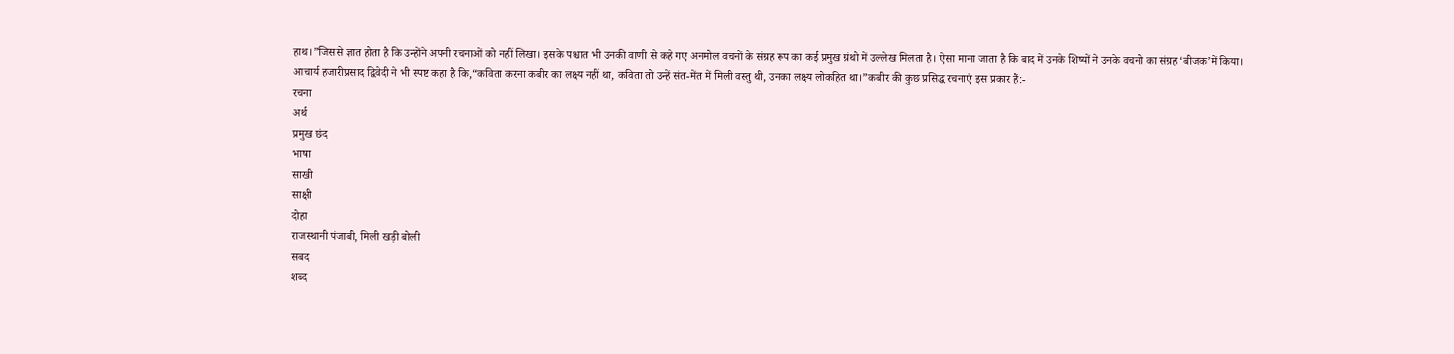हाथ।”जिससे ज्ञात होता है कि उन्होंने अपनी रचनाओं को नहीं लिखा। इसके पश्चात भी उनकी वाणी से कहे गए अनमोल वचनों के संग्रह रूप का कई प्रमुख ग्रंथो में उल्लेख मिलता है। ऐसा माना जाता है कि बाद में उनके शिष्यों ने उनके वचनो का संग्रह‘बीजक’में किया।
आचार्य हजारीप्रसाद द्विवेदी ने भी स्पष्ट कहा है कि,“कविता करना कबीर का लक्ष्य नहीं था, कविता तो उन्हें संत-मेंत में मिली वस्तु थी, उनका लक्ष्य लोकहित था।”कबीर की कुछ प्रसिद्ध रचनाएं इस प्रकार हैं:-
रचना
अर्थ
प्रमुख छंद
भाषा
साखी
साक्षी
दोहा
राजस्थानी पंजाबी, मिली खड़ी बोली
सबद
शब्द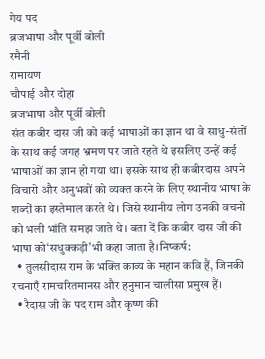गेय पद
ब्रजभाषा और पूर्वी बोली
रमैनी
रामायण
चौपाई और दोहा
ब्रजभाषा और पूर्वी बोली
संत कबीर दास जी को कई भाषाओं का ज्ञान था वे साधु-संतों के साथ कई जगह भ्रमण पर जाते रहते थे इसलिए उन्हें कई भाषाओं का ज्ञान हो गया था। इसके साथ ही कबीरदास अपने विचारो और अनुभवों को व्यक्त करने के लिए स्थानीय भाषा के शब्दों का इस्तेमाल करते थे। जिसे स्थानीय लोग उनकी वचनो को भली भांति समझ जाते थे। बता दें कि कबीर दास जी की भाषा को‘सधुक्कड़ी’भी कहा जाता है।निष्कर्ष:
  • तुलसीदास राम के भक्ति काव्य के महान कवि हैं, जिनकी रचनाएँ रामचरितमानस और हनुमान चालीसा प्रमुख हैं।
  • रैदास जी के पद राम और कृष्ण की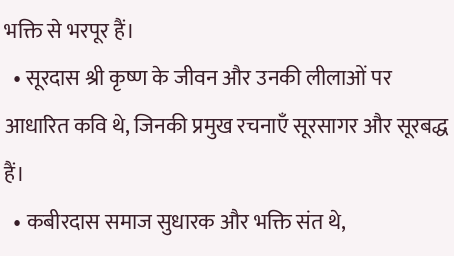भक्ति से भरपूर हैं।
  • सूरदास श्री कृष्ण के जीवन और उनकी लीलाओं पर आधारित कवि थे, जिनकी प्रमुख रचनाएँ सूरसागर और सूरबद्ध हैं।
  • कबीरदास समाज सुधारक और भक्ति संत थे,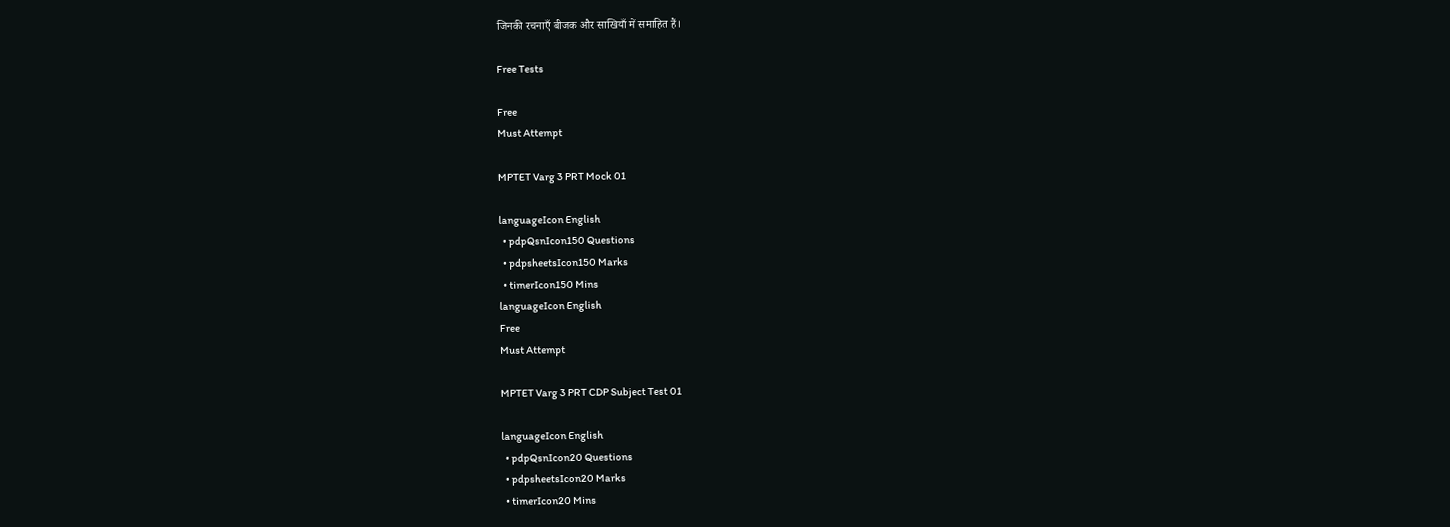जिनकी रचनाएँ बीजक और साखियाँ में समाहित हैं।

Free Tests

Free
Must Attempt

MPTET Varg 3 PRT Mock 01

languageIcon English
  • pdpQsnIcon150 Questions
  • pdpsheetsIcon150 Marks
  • timerIcon150 Mins
languageIcon English
Free
Must Attempt

MPTET Varg 3 PRT CDP Subject Test 01

languageIcon English
  • pdpQsnIcon20 Questions
  • pdpsheetsIcon20 Marks
  • timerIcon20 Mins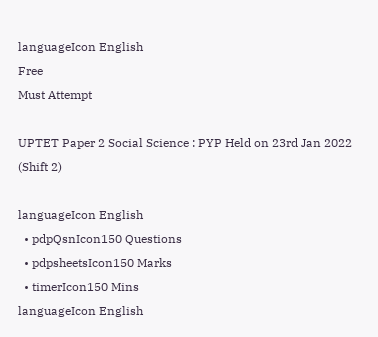languageIcon English
Free
Must Attempt

UPTET Paper 2 Social Science : PYP Held on 23rd Jan 2022 (Shift 2)

languageIcon English
  • pdpQsnIcon150 Questions
  • pdpsheetsIcon150 Marks
  • timerIcon150 Mins
languageIcon English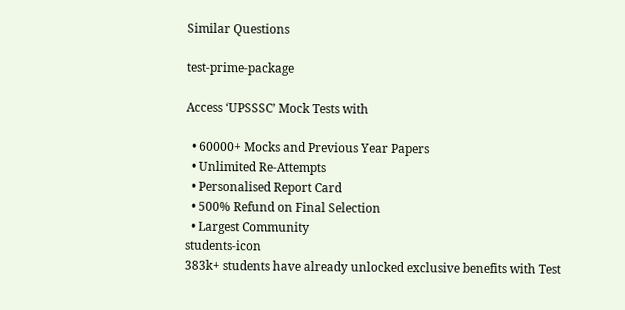Similar Questions

test-prime-package

Access ‘UPSSSC’ Mock Tests with

  • 60000+ Mocks and Previous Year Papers
  • Unlimited Re-Attempts
  • Personalised Report Card
  • 500% Refund on Final Selection
  • Largest Community
students-icon
383k+ students have already unlocked exclusive benefits with Test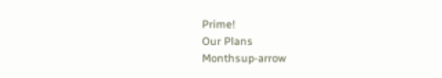Prime!
Our Plans
Monthsup-arrow